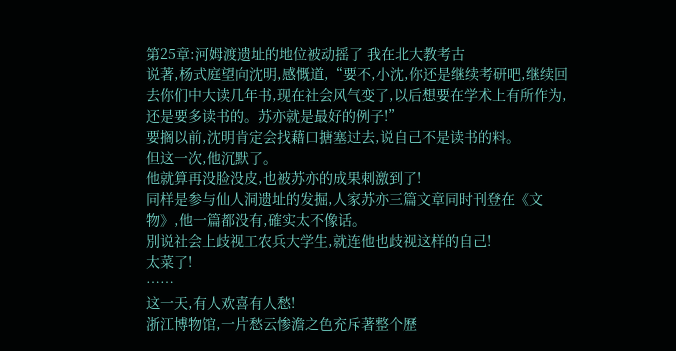第25章:河姆渡遗址的地位被动摇了 我在北大教考古
说著,杨式庭望向沈明,感慨道,“要不,小沈,你还是继续考研吧,继续回去你们中大读几年书,现在社会风气变了,以后想要在学术上有所作为,还是要多读书的。苏亦就是最好的例子!”
要搁以前,沈明肯定会找藉口搪塞过去,说自己不是读书的料。
但这一次,他沉默了。
他就算再没脸没皮,也被苏亦的成果刺激到了!
同样是参与仙人洞遗址的发掘,人家苏亦三篇文章同时刊登在《文物》,他一篇都没有,確实太不像话。
別说社会上歧视工农兵大学生,就连他也歧视这样的自己!
太菜了!
……
这一天,有人欢喜有人愁!
浙江博物馆,一片愁云惨澹之色充斥著整个歷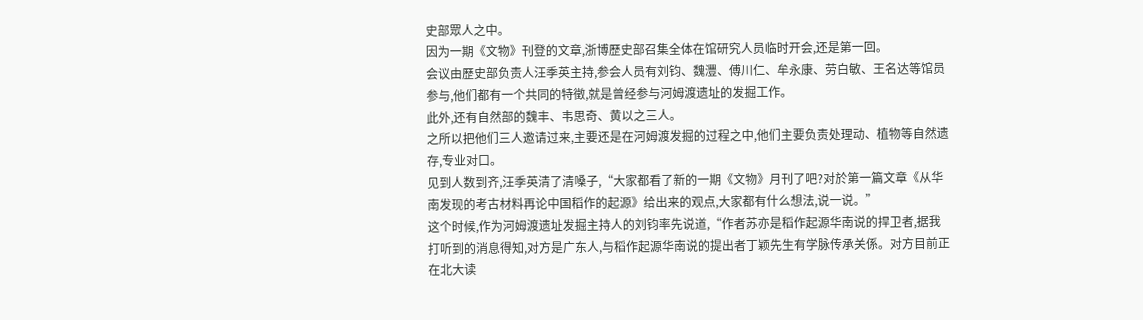史部眾人之中。
因为一期《文物》刊登的文章,浙博歷史部召集全体在馆研究人员临时开会,还是第一回。
会议由歷史部负责人汪季英主持,参会人员有刘钧、魏灃、傅川仁、牟永康、劳白敏、王名达等馆员参与,他们都有一个共同的特徵,就是曾经参与河姆渡遗址的发掘工作。
此外,还有自然部的魏丰、韦思奇、黄以之三人。
之所以把他们三人邀请过来,主要还是在河姆渡发掘的过程之中,他们主要负责处理动、植物等自然遗存,专业对口。
见到人数到齐,汪季英清了清嗓子,“大家都看了新的一期《文物》月刊了吧?对於第一篇文章《从华南发现的考古材料再论中国稻作的起源》给出来的观点,大家都有什么想法,说一说。”
这个时候,作为河姆渡遗址发掘主持人的刘钧率先说道,“作者苏亦是稻作起源华南说的捍卫者,据我打听到的消息得知,对方是广东人,与稻作起源华南说的提出者丁颖先生有学脉传承关係。对方目前正在北大读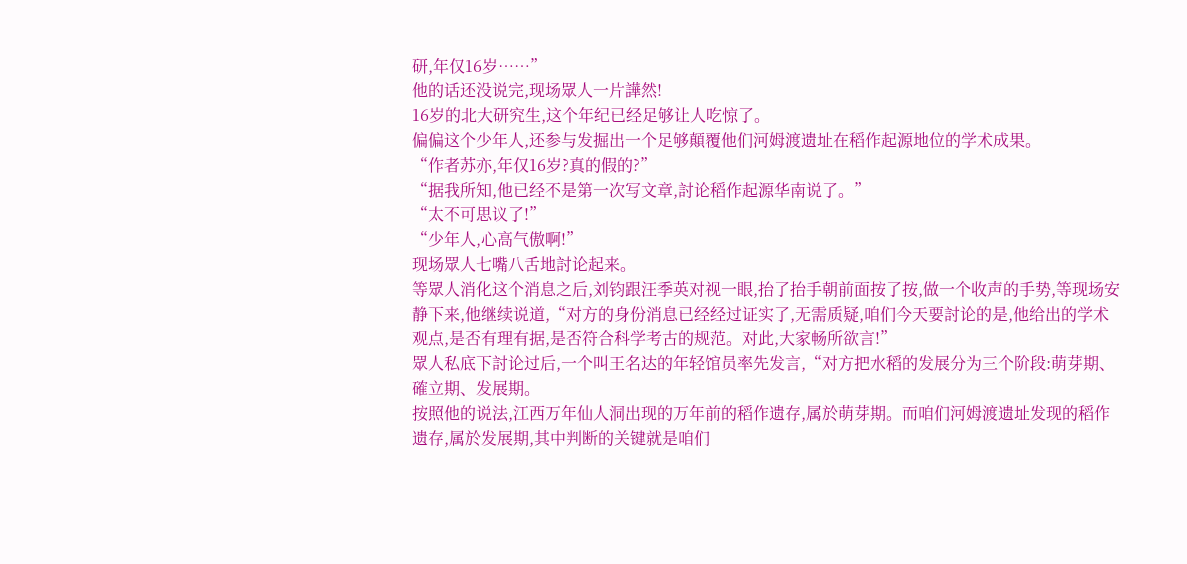研,年仅16岁……”
他的话还没说完,现场眾人一片譁然!
16岁的北大研究生,这个年纪已经足够让人吃惊了。
偏偏这个少年人,还参与发掘出一个足够顛覆他们河姆渡遗址在稻作起源地位的学术成果。
“作者苏亦,年仅16岁?真的假的?”
“据我所知,他已经不是第一次写文章,討论稻作起源华南说了。”
“太不可思议了!”
“少年人,心高气傲啊!”
现场眾人七嘴八舌地討论起来。
等眾人消化这个消息之后,刘钧跟汪季英对视一眼,抬了抬手朝前面按了按,做一个收声的手势,等现场安静下来,他继续说道,“对方的身份消息已经经过证实了,无需质疑,咱们今天要討论的是,他给出的学术观点,是否有理有据,是否符合科学考古的规范。对此,大家畅所欲言!”
眾人私底下討论过后,一个叫王名达的年轻馆员率先发言,“对方把水稻的发展分为三个阶段:萌芽期、確立期、发展期。
按照他的说法,江西万年仙人洞出现的万年前的稻作遗存,属於萌芽期。而咱们河姆渡遗址发现的稻作遗存,属於发展期,其中判断的关键就是咱们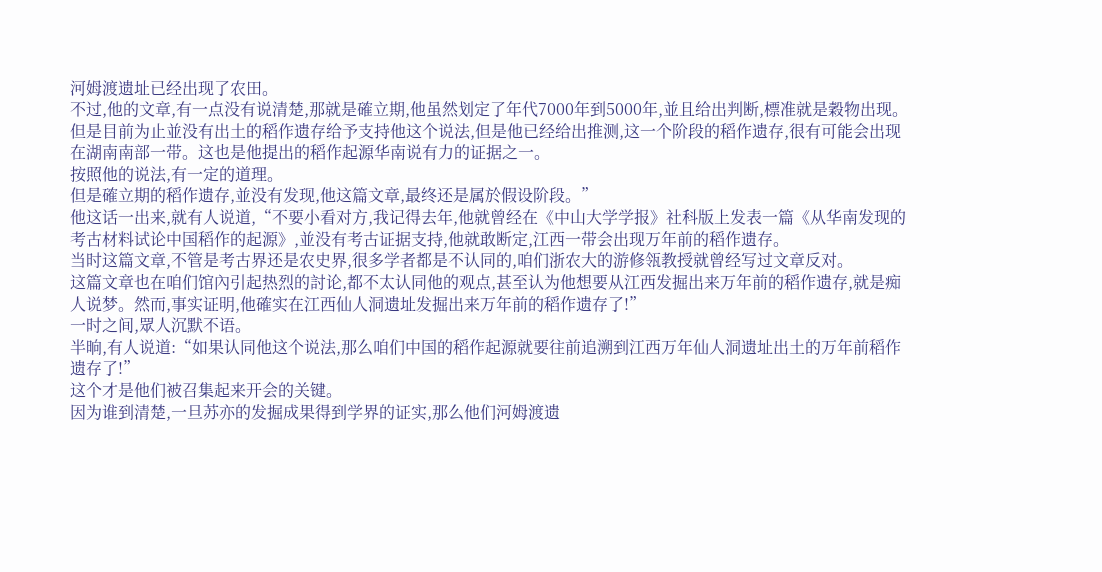河姆渡遗址已经出现了农田。
不过,他的文章,有一点没有说清楚,那就是確立期,他虽然划定了年代7000年到5000年,並且给出判断,標准就是穀物出现。
但是目前为止並没有出土的稻作遗存给予支持他这个说法,但是他已经给出推测,这一个阶段的稻作遗存,很有可能会出现在湖南南部一带。这也是他提出的稻作起源华南说有力的证据之一。
按照他的说法,有一定的道理。
但是確立期的稻作遗存,並没有发现,他这篇文章,最终还是属於假设阶段。”
他这话一出来,就有人说道,“不要小看对方,我记得去年,他就曾经在《中山大学学报》社科版上发表一篇《从华南发现的考古材料试论中国稻作的起源》,並没有考古证据支持,他就敢断定,江西一带会出现万年前的稻作遗存。
当时这篇文章,不管是考古界还是农史界,很多学者都是不认同的,咱们浙农大的游修瓴教授就曾经写过文章反对。
这篇文章也在咱们馆內引起热烈的討论,都不太认同他的观点,甚至认为他想要从江西发掘出来万年前的稻作遗存,就是痴人说梦。然而,事实证明,他確实在江西仙人洞遗址发掘出来万年前的稻作遗存了!”
一时之间,眾人沉默不语。
半晌,有人说道:“如果认同他这个说法,那么咱们中国的稻作起源就要往前追溯到江西万年仙人洞遗址出土的万年前稻作遗存了!”
这个才是他们被召集起来开会的关键。
因为谁到清楚,一旦苏亦的发掘成果得到学界的证实,那么他们河姆渡遗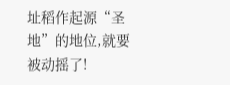址稻作起源“圣地”的地位,就要被动摇了!